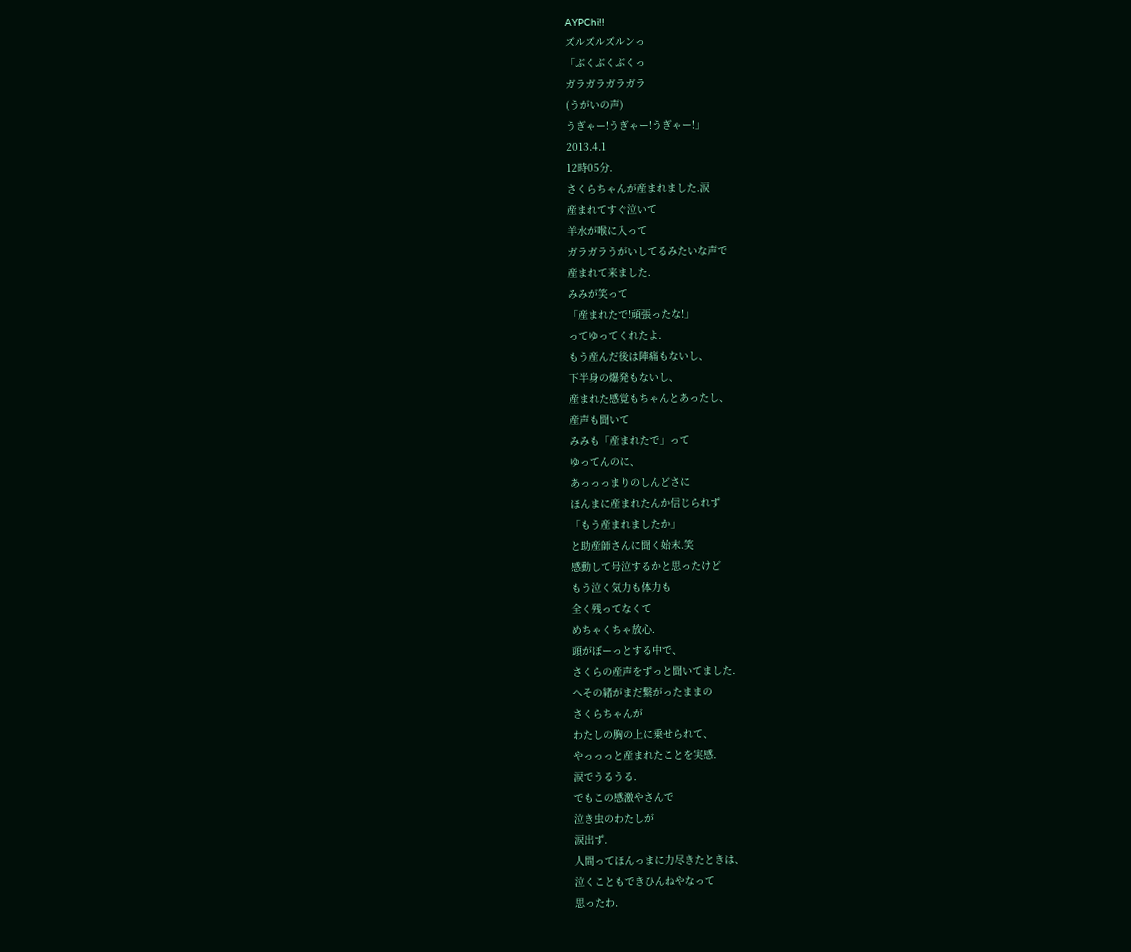AYPChi!!
ズルズルズルンっ
「ぶくぶくぶくっ
ガラガラガラガラ
(うがいの声)
うぎゃー!うぎゃー!うぎゃー!」
2013.4.1
12時05分.
さくらちゃんが産まれました.涙
産まれてすぐ泣いて
羊水が喉に入って
ガラガラうがいしてるみたいな声で
産まれて来ました.
みみが笑って
「産まれたで!頑張ったな!」
ってゆってくれたよ.
もう産んだ後は陣痛もないし、
下半身の爆発もないし、
産まれた感覚もちゃんとあったし、
産声も聞いて
みみも「産まれたで」って
ゆってんのに、
あっっっまりのしんどさに
ほんまに産まれたんか信じられず
「もう産まれましたか」
と助産師さんに聞く始末.笑
感動して号泣するかと思ったけど
もう泣く気力も体力も
全く残ってなくて
めちゃくちゃ放心.
頭がぼーっとする中で、
さくらの産声をずっと聞いてました.
へその緒がまだ繋がったままの
さくらちゃんが
わたしの胸の上に乗せられて、
やっっっと産まれたことを実感.
涙でうるうる.
でもこの感激やさんで
泣き虫のわたしが
涙出ず.
人間ってほんっまに力尽きたときは、
泣くこともできひんねやなって
思ったわ.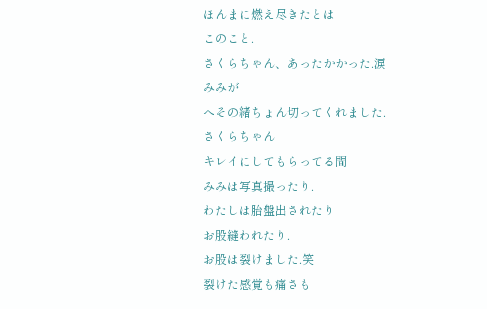ほんまに燃え尽きたとは
このこと.
さくらちゃん、あったかかった.涙
みみが
へその緒ちょん切ってくれました.
さくらちゃん
キレイにしてもらってる間
みみは写真撮ったり.
わたしは胎盤出されたり
お股縫われたり.
お股は裂けました.笑
裂けた感覚も痛さも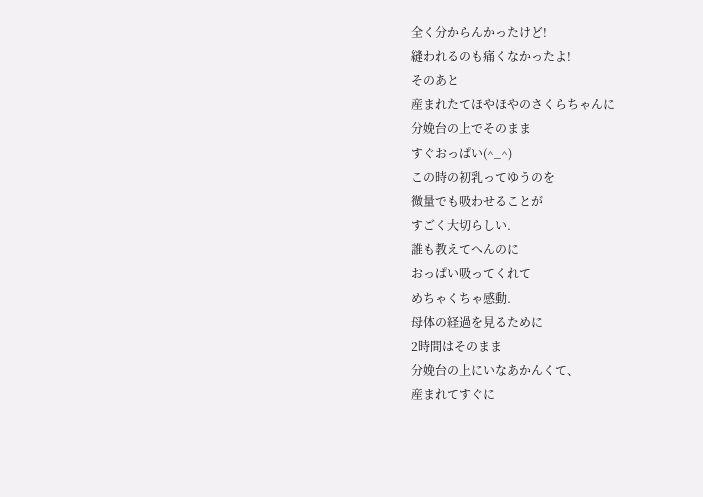全く分からんかったけど!
縫われるのも痛くなかったよ!
そのあと
産まれたてほやほやのさくらちゃんに
分娩台の上でそのまま
すぐおっぱい(^_^)
この時の初乳ってゆうのを
微量でも吸わせることが
すごく大切らしい.
誰も教えてへんのに
おっぱい吸ってくれて
めちゃくちゃ感動.
母体の経過を見るために
2時間はそのまま
分娩台の上にいなあかんくて、
産まれてすぐに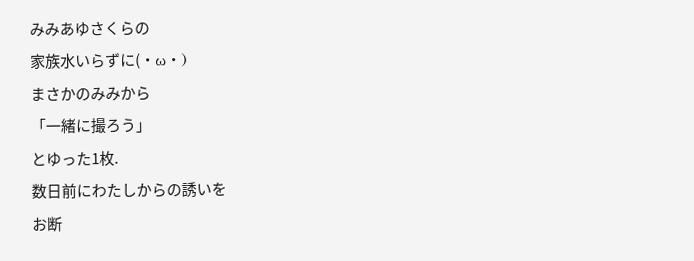みみあゆさくらの
家族水いらずに(・ω・)
まさかのみみから
「一緒に撮ろう」
とゆった1枚.
数日前にわたしからの誘いを
お断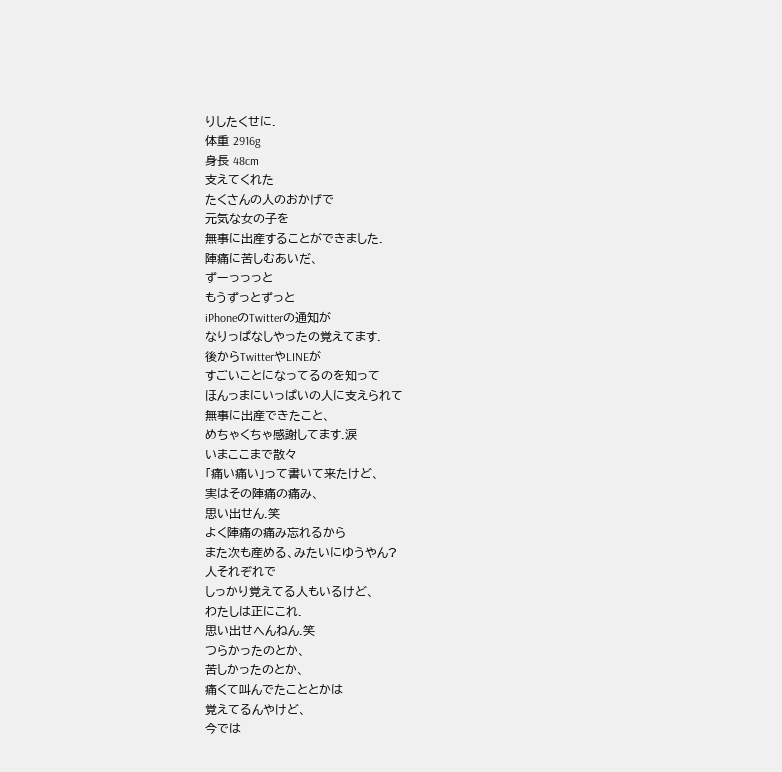りしたくせに.
体重 2916g
身長 48cm
支えてくれた
たくさんの人のおかげで
元気な女の子を
無事に出産することができました.
陣痛に苦しむあいだ、
ずーっっっと
もうずっとずっと
iPhoneのTwitterの通知が
なりっぱなしやったの覚えてます.
後からTwitterやLINEが
すごいことになってるのを知って
ほんっまにいっぱいの人に支えられて
無事に出産できたこと、
めちゃくちゃ感謝してます.涙
いまここまで散々
「痛い痛い」って書いて来たけど、
実はその陣痛の痛み、
思い出せん.笑
よく陣痛の痛み忘れるから
また次も産める、みたいにゆうやん?
人それぞれで
しっかり覚えてる人もいるけど、
わたしは正にこれ.
思い出せへんねん.笑
つらかったのとか、
苦しかったのとか、
痛くて叫んでたこととかは
覚えてるんやけど、
今では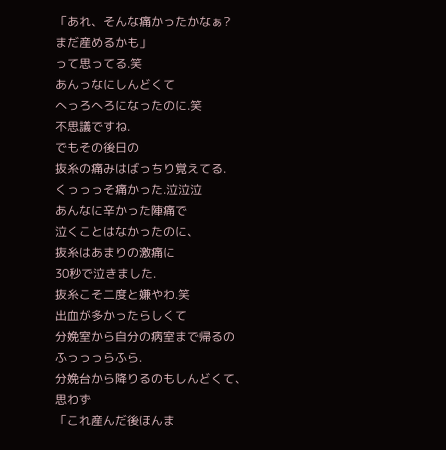「あれ、そんな痛かったかなぁ?
まだ産めるかも」
って思ってる.笑
あんっなにしんどくて
へっろへろになったのに.笑
不思議ですね.
でもその後日の
抜糸の痛みはばっちり覚えてる.
くっっっそ痛かった.泣泣泣
あんなに辛かった陣痛で
泣くことはなかったのに、
抜糸はあまりの激痛に
30秒で泣きました.
抜糸こそ二度と嫌やわ.笑
出血が多かったらしくて
分娩室から自分の病室まで帰るの
ふっっっらふら.
分娩台から降りるのもしんどくて、
思わず
「これ産んだ後ほんま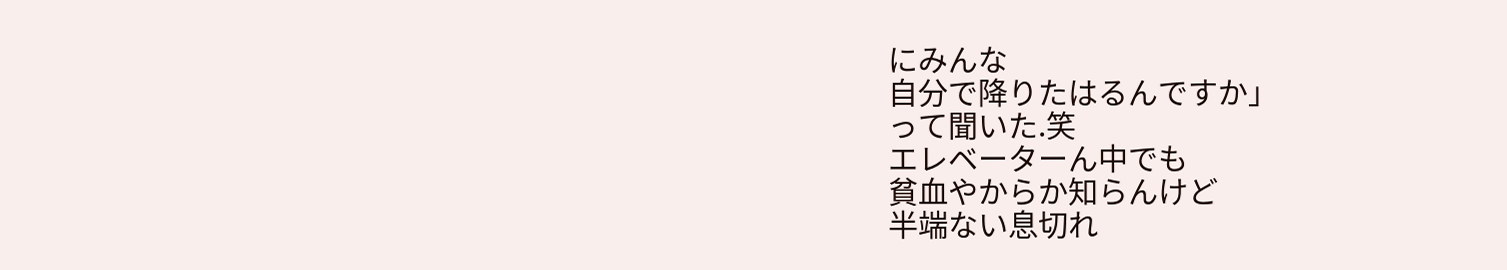にみんな
自分で降りたはるんですか」
って聞いた.笑
エレベーターん中でも
貧血やからか知らんけど
半端ない息切れ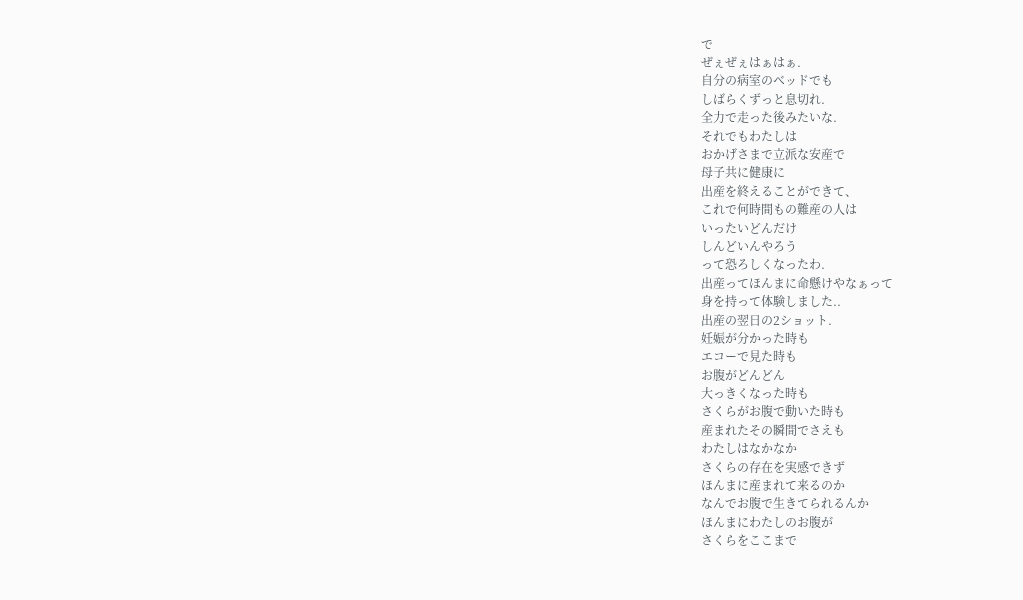で
ぜぇぜぇはぁはぁ.
自分の病室のベッドでも
しばらくずっと息切れ.
全力で走った後みたいな.
それでもわたしは
おかげさまで立派な安産で
母子共に健康に
出産を終えることができて、
これで何時間もの難産の人は
いったいどんだけ
しんどいんやろう
って恐ろしくなったわ.
出産ってほんまに命懸けやなぁって
身を持って体験しました..
出産の翌日の2ショット.
妊娠が分かった時も
エコーで見た時も
お腹がどんどん
大っきくなった時も
さくらがお腹で動いた時も
産まれたその瞬間でさえも
わたしはなかなか
さくらの存在を実感できず
ほんまに産まれて来るのか
なんでお腹で生きてられるんか
ほんまにわたしのお腹が
さくらをここまで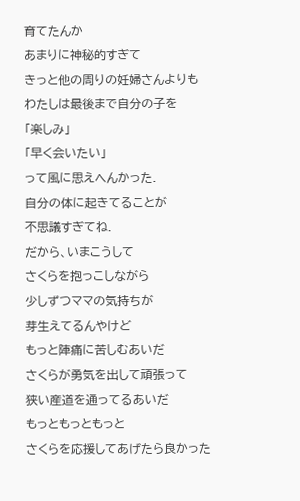育てたんか
あまりに神秘的すぎて
きっと他の周りの妊婦さんよりも
わたしは最後まで自分の子を
「楽しみ」
「早く会いたい」
って風に思えへんかった.
自分の体に起きてることが
不思議すぎてね.
だから、いまこうして
さくらを抱っこしながら
少しずつママの気持ちが
芽生えてるんやけど
もっと陣痛に苦しむあいだ
さくらが勇気を出して頑張って
狭い産道を通ってるあいだ
もっともっともっと
さくらを応援してあげたら良かった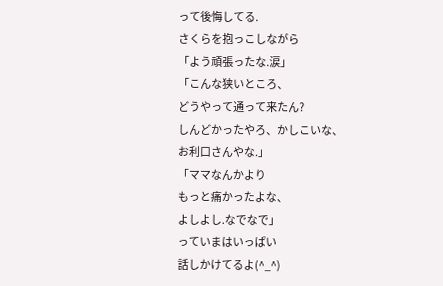って後悔してる.
さくらを抱っこしながら
「よう頑張ったな.涙」
「こんな狭いところ、
どうやって通って来たん?
しんどかったやろ、かしこいな、
お利口さんやな.」
「ママなんかより
もっと痛かったよな、
よしよし.なでなで」
っていまはいっぱい
話しかけてるよ(^_^)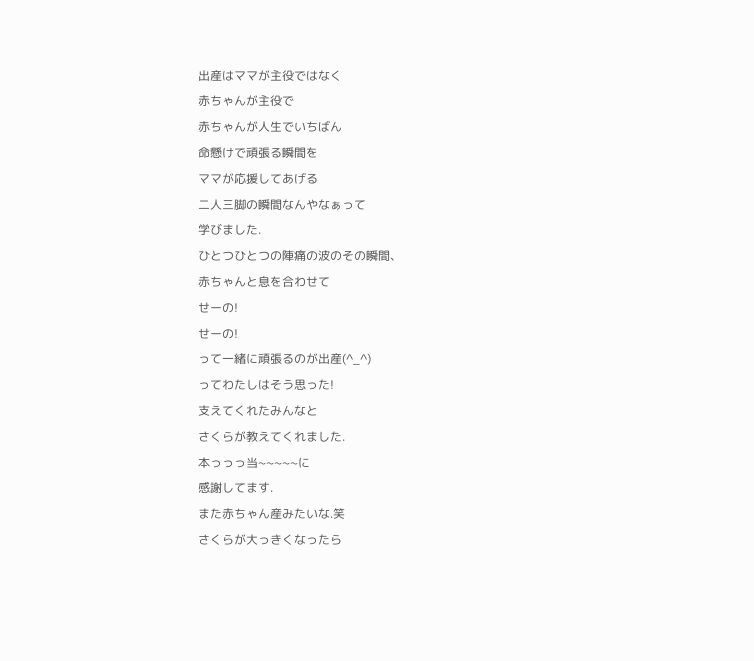出産はママが主役ではなく
赤ちゃんが主役で
赤ちゃんが人生でいちばん
命懸けで頑張る瞬間を
ママが応援してあげる
二人三脚の瞬間なんやなぁって
学びました.
ひとつひとつの陣痛の波のその瞬間、
赤ちゃんと息を合わせて
せーの!
せーの!
って一緒に頑張るのが出産(^_^)
ってわたしはそう思った!
支えてくれたみんなと
さくらが教えてくれました.
本っっっ当~~~~~に
感謝してます.
また赤ちゃん産みたいな.笑
さくらが大っきくなったら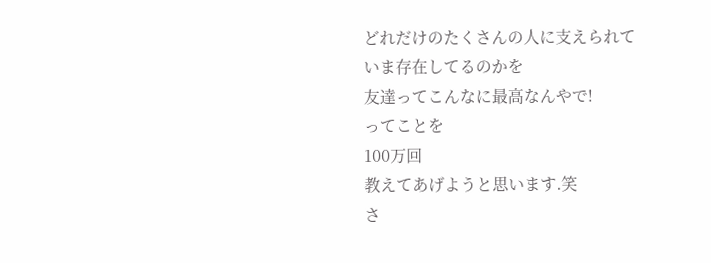どれだけのたくさんの人に支えられて
いま存在してるのかを
友達ってこんなに最高なんやで!
ってことを
100万回
教えてあげようと思います.笑
さ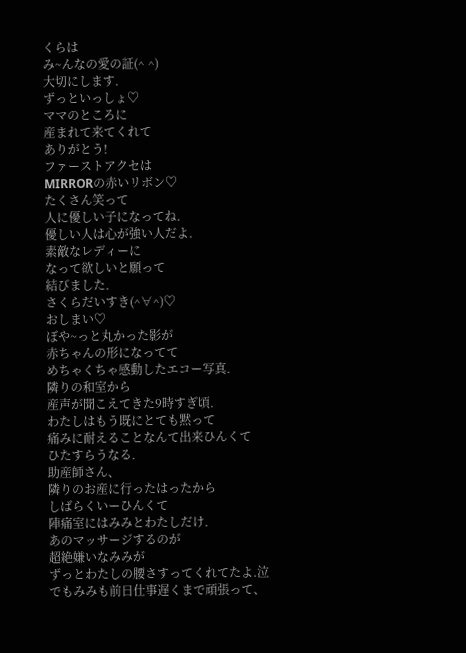くらは
み~んなの愛の証(^ ^)
大切にします.
ずっといっしょ♡
ママのところに
産まれて来てくれて
ありがとう!
ファーストアクセは
MIRRORの赤いリボン♡
たくさん笑って
人に優しい子になってね.
優しい人は心が強い人だよ.
素敵なレディーに
なって欲しいと願って
結びました.
さくらだいすき(^∀^)♡
おしまい♡
ぼや~っと丸かった影が
赤ちゃんの形になってて
めちゃくちゃ感動したエコー写真.
隣りの和室から
産声が聞こえてきた9時すぎ頃.
わたしはもう既にとても黙って
痛みに耐えることなんて出来ひんくて
ひたすらうなる.
助産師さん、
隣りのお産に行ったはったから
しばらくいーひんくて
陣痛室にはみみとわたしだけ.
あのマッサージするのが
超絶嫌いなみみが
ずっとわたしの腰さすってくれてたよ.泣
でもみみも前日仕事遅くまで頑張って、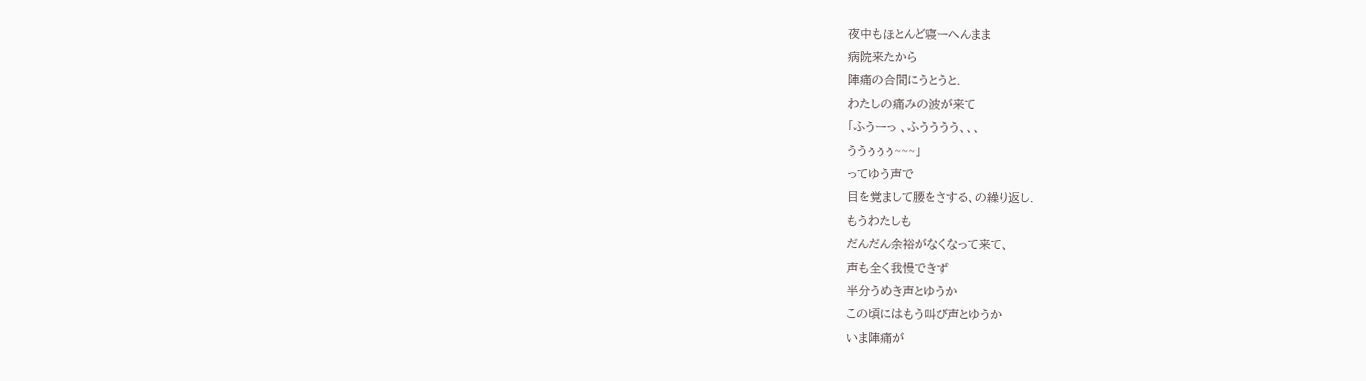夜中もほとんど寝ーへんまま
病院来たから
陣痛の合間にうとうと.
わたしの痛みの波が来て
「ふうーっ 、ふうううう、、、
ううぅぅぅ~~~」
ってゆう声で
目を覚まして腰をさする、の繰り返し.
もうわたしも
だんだん余裕がなくなって来て、
声も全く我慢できず
半分うめき声とゆうか
この頃にはもう叫び声とゆうか
いま陣痛が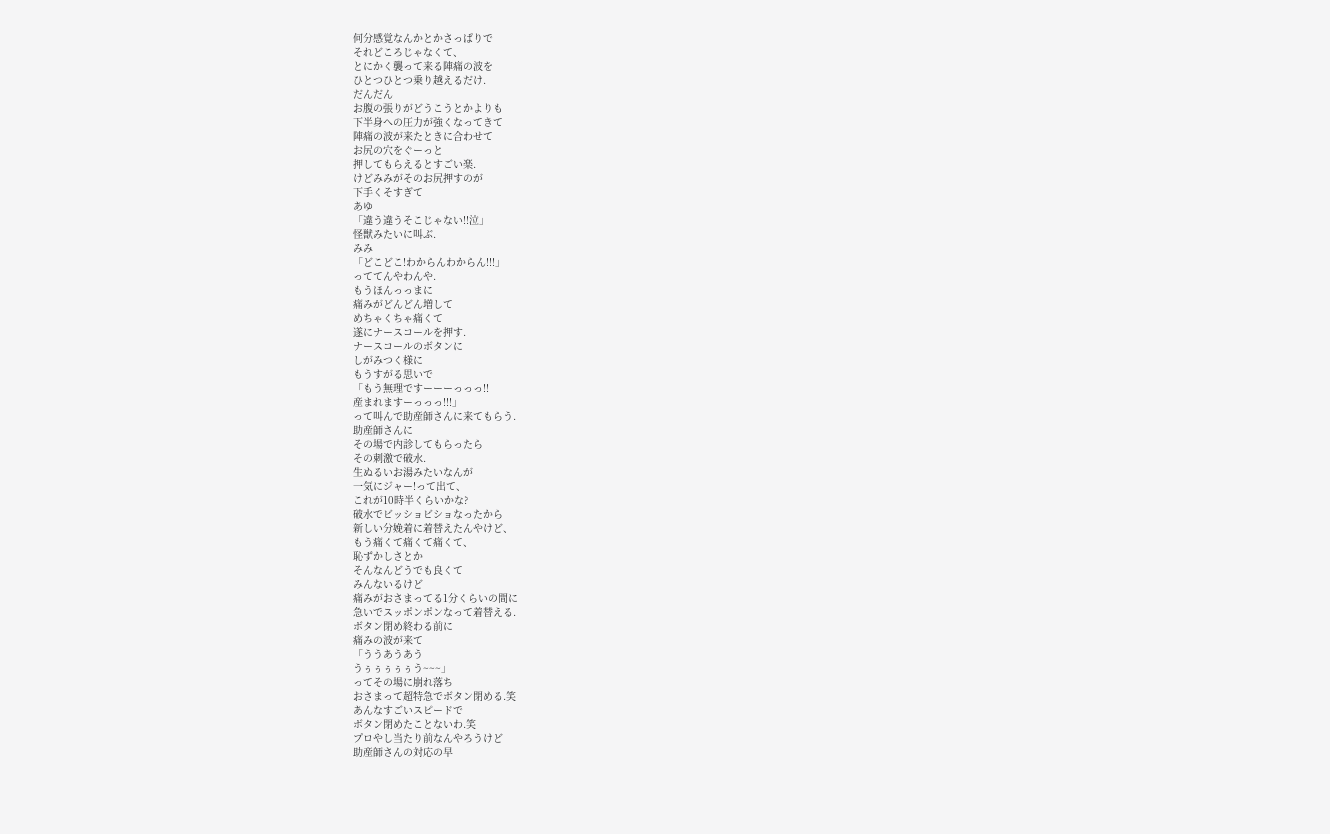何分感覚なんかとかさっぱりで
それどころじゃなくて、
とにかく襲って来る陣痛の波を
ひとつひとつ乗り越えるだけ.
だんだん
お腹の張りがどうこうとかよりも
下半身への圧力が強くなってきて
陣痛の波が来たときに合わせて
お尻の穴をぐーっと
押してもらえるとすごい楽.
けどみみがそのお尻押すのが
下手くそすぎて
あゆ
「違う違うそこじゃない!!泣」
怪獣みたいに叫ぶ.
みみ
「どこどこ!わからんわからん!!!」
っててんやわんや.
もうほんっっまに
痛みがどんどん増して
めちゃくちゃ痛くて
遂にナースコールを押す.
ナースコールのボタンに
しがみつく様に
もうすがる思いで
「もう無理ですーーーっっっ!!
産まれますーっっっ!!!」
って叫んで助産師さんに来てもらう.
助産師さんに
その場で内診してもらったら
その刺激で破水.
生ぬるいお湯みたいなんが
一気にジャー!って出て、
これが10時半くらいかな?
破水でビッショビショなったから
新しい分娩着に着替えたんやけど、
もう痛くて痛くて痛くて、
恥ずかしさとか
そんなんどうでも良くて
みんないるけど
痛みがおさまってる1分くらいの間に
急いでスッポンポンなって着替える.
ボタン閉め終わる前に
痛みの波が来て
「ううあうあう
うぅぅぅぅぅう~~~」
ってその場に崩れ落ち
おさまって超特急でボタン閉める.笑
あんなすごいスピードで
ボタン閉めたことないわ.笑
プロやし当たり前なんやろうけど
助産師さんの対応の早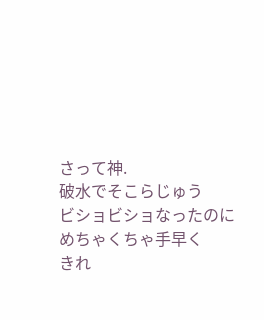さって神.
破水でそこらじゅう
ビショビショなったのに
めちゃくちゃ手早く
きれ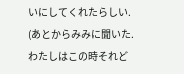いにしてくれたらしい.
(あとからみみに聞いた.
わたしはこの時それど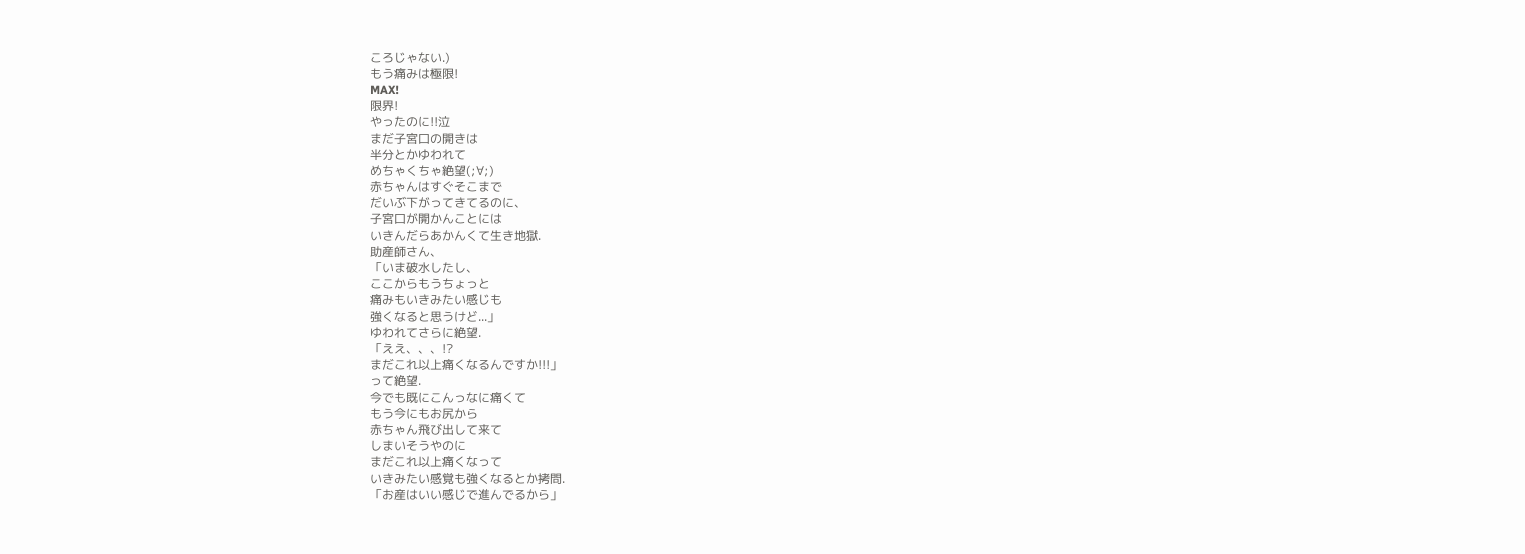ころじゃない.)
もう痛みは極限!
MAX!
限界!
やったのに!!泣
まだ子宮口の開きは
半分とかゆわれて
めちゃくちゃ絶望(;∀;)
赤ちゃんはすぐそこまで
だいぶ下がってきてるのに、
子宮口が開かんことには
いきんだらあかんくて生き地獄.
助産師さん、
「いま破水したし、
ここからもうちょっと
痛みもいきみたい感じも
強くなると思うけど...」
ゆわれてさらに絶望.
「ええ、、、!?
まだこれ以上痛くなるんですか!!!」
って絶望.
今でも既にこんっなに痛くて
もう今にもお尻から
赤ちゃん飛び出して来て
しまいそうやのに
まだこれ以上痛くなって
いきみたい感覚も強くなるとか拷問.
「お産はいい感じで進んでるから」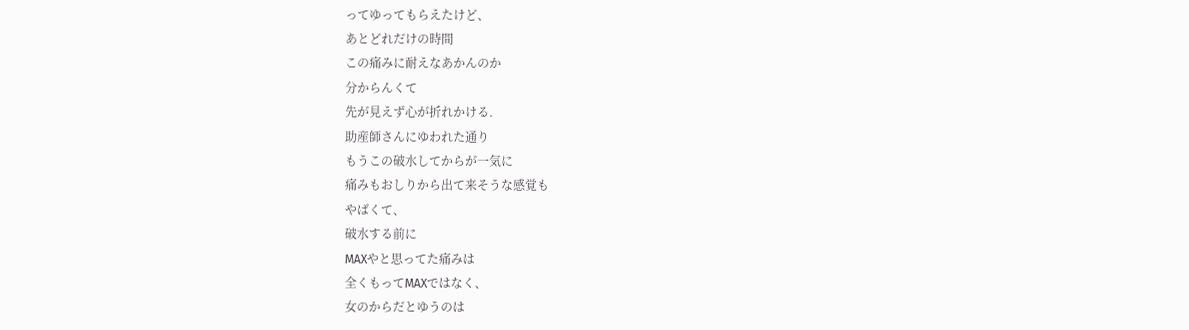ってゆってもらえたけど、
あとどれだけの時間
この痛みに耐えなあかんのか
分からんくて
先が見えず心が折れかける.
助産師さんにゆわれた通り
もうこの破水してからが一気に
痛みもおしりから出て来そうな感覚も
やばくて、
破水する前に
MAXやと思ってた痛みは
全くもってMAXではなく、
女のからだとゆうのは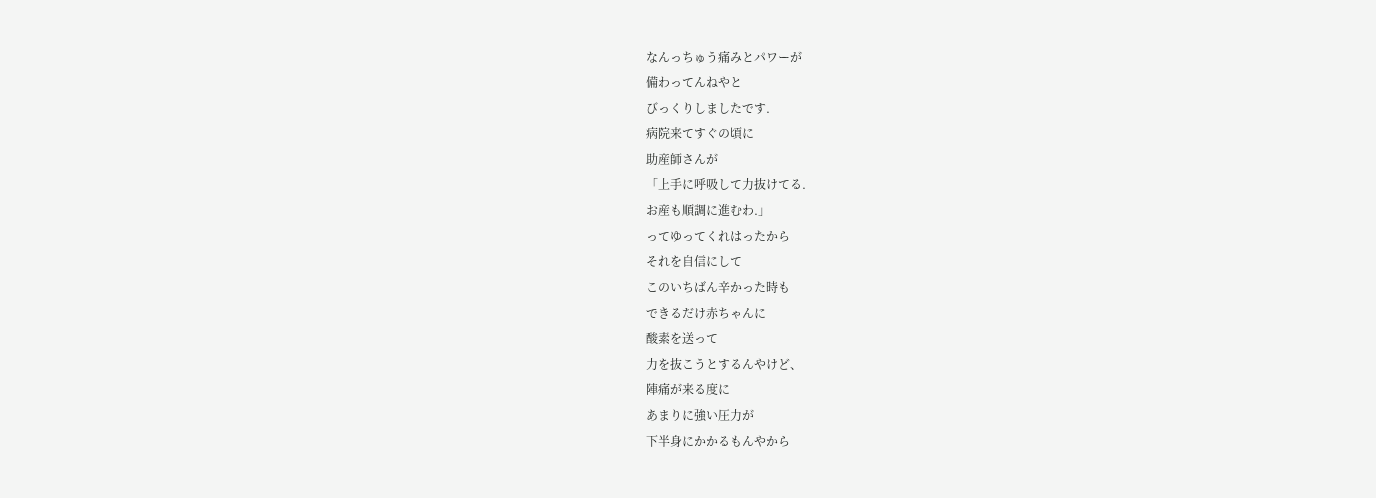なんっちゅう痛みとパワーが
備わってんねやと
びっくりしましたです.
病院来てすぐの頃に
助産師さんが
「上手に呼吸して力抜けてる.
お産も順調に進むわ.」
ってゆってくれはったから
それを自信にして
このいちばん辛かった時も
できるだけ赤ちゃんに
酸素を送って
力を抜こうとするんやけど、
陣痛が来る度に
あまりに強い圧力が
下半身にかかるもんやから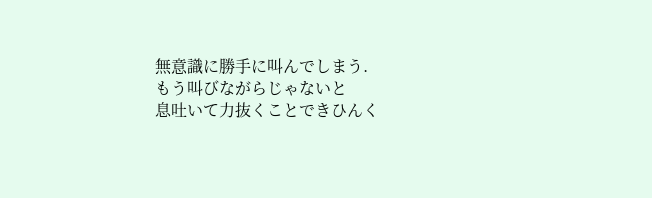無意識に勝手に叫んでしまう.
もう叫びながらじゃないと
息吐いて力抜くことできひんく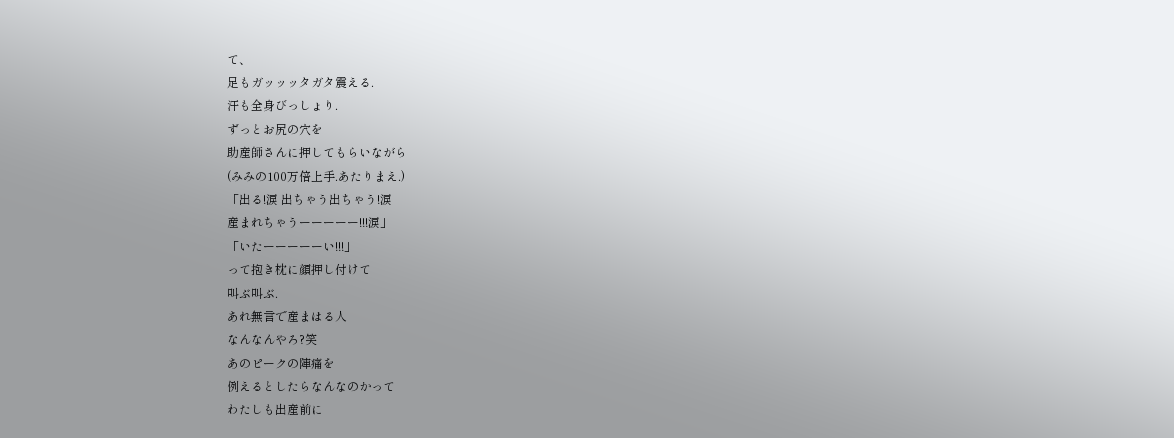て、
足もガッッッタガタ震える.
汗も全身びっしょり.
ずっとお尻の穴を
助産師さんに押してもらいながら
(みみの100万倍上手.あたりまえ.)
「出る!涙 出ちゃう出ちゃう!涙
産まれちゃうーーーーー!!!涙」
「いたーーーーーい!!!」
って抱き枕に顔押し付けて
叫ぶ叫ぶ.
あれ無言で産まはる人
なんなんやろ?笑
あのピークの陣痛を
例えるとしたらなんなのかって
わたしも出産前に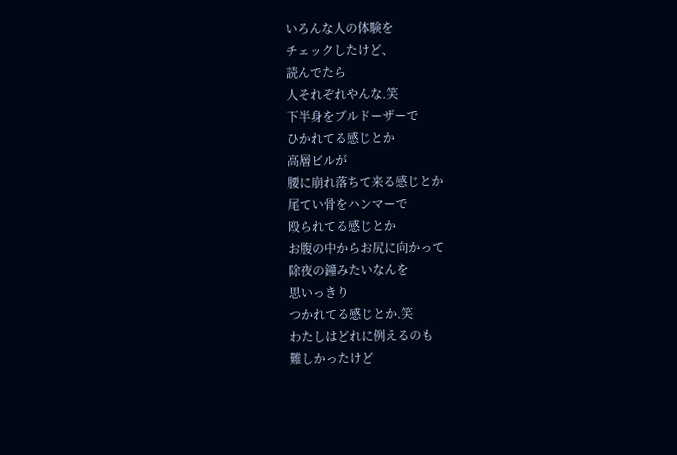いろんな人の体験を
チェックしたけど、
読んでたら
人それぞれやんな.笑
下半身をブルドーザーで
ひかれてる感じとか
高層ビルが
腰に崩れ落ちて来る感じとか
尾てい骨をハンマーで
殴られてる感じとか
お腹の中からお尻に向かって
除夜の鐘みたいなんを
思いっきり
つかれてる感じとか.笑
わたしはどれに例えるのも
難しかったけど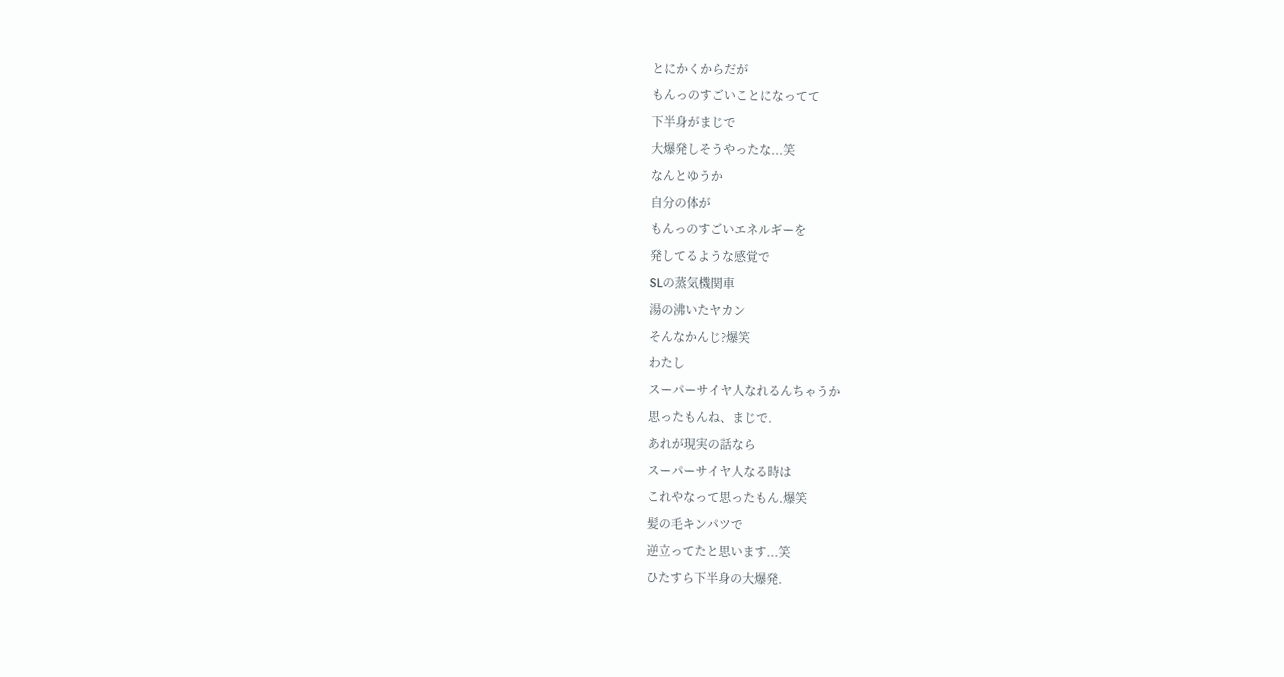とにかくからだが
もんっのすごいことになってて
下半身がまじで
大爆発しそうやったな...笑
なんとゆうか
自分の体が
もんっのすごいエネルギーを
発してるような感覚で
SLの蒸気機関車
湯の沸いたヤカン
そんなかんじ?爆笑
わたし
スーパーサイヤ人なれるんちゃうか
思ったもんね、まじで.
あれが現実の話なら
スーパーサイヤ人なる時は
これやなって思ったもん.爆笑
髪の毛キンパツで
逆立ってたと思います...笑
ひたすら下半身の大爆発.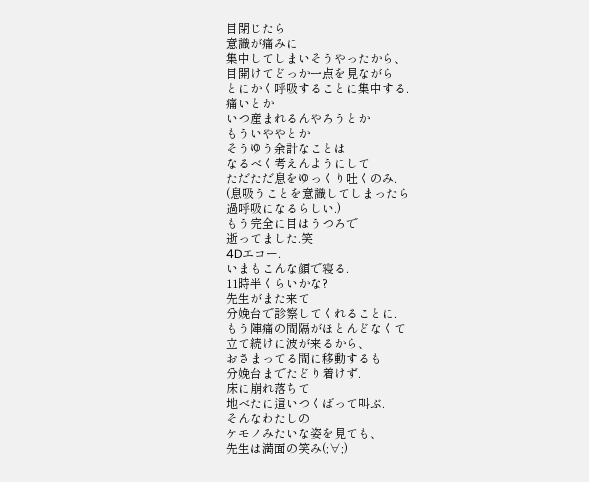目閉じたら
意識が痛みに
集中してしまいそうやったから、
目開けてどっか一点を見ながら
とにかく呼吸することに集中する.
痛いとか
いつ産まれるんやろうとか
もういややとか
そうゆう余計なことは
なるべく考えんようにして
ただただ息をゆっくり吐くのみ.
(息吸うことを意識してしまったら
過呼吸になるらしい.)
もう完全に目はうつろで
逝ってました.笑
4Dエコー.
いまもこんな顔で寝る.
11時半くらいかな?
先生がまた来て
分娩台で診察してくれることに.
もう陣痛の間隔がほとんどなくて
立て続けに波が来るから、
おさまってる間に移動するも
分娩台までたどり着けず.
床に崩れ落ちて
地べたに這いつくばって叫ぶ.
そんなわたしの
ケモノみたいな姿を見ても、
先生は満面の笑み(;∀;)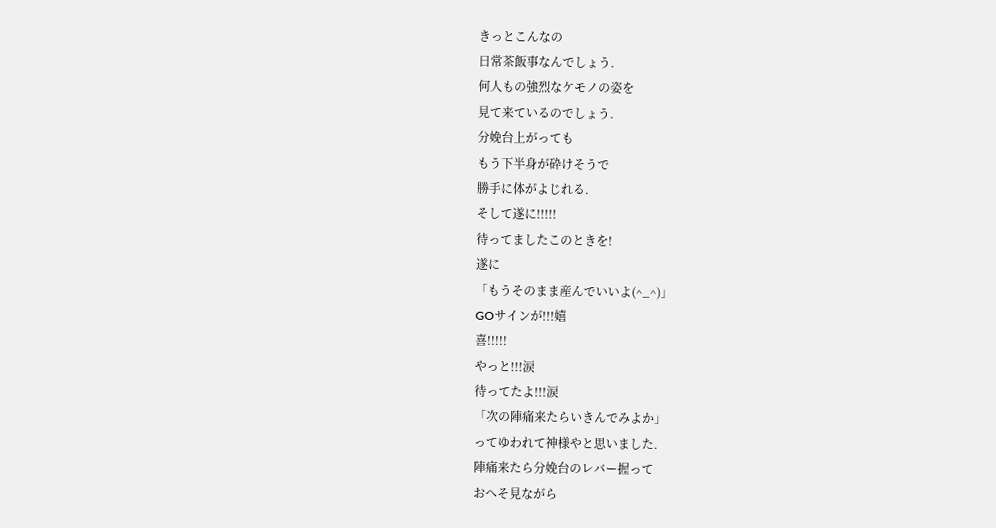きっとこんなの
日常茶飯事なんでしょう.
何人もの強烈なケモノの姿を
見て来ているのでしょう.
分娩台上がっても
もう下半身が砕けそうで
勝手に体がよじれる.
そして遂に!!!!!
待ってましたこのときを!
遂に
「もうそのまま産んでいいよ(^_^)」
GOサインが!!!嬉
喜!!!!!
やっと!!!涙
待ってたよ!!!涙
「次の陣痛来たらいきんでみよか」
ってゆわれて神様やと思いました.
陣痛来たら分娩台のレバー握って
おへそ見ながら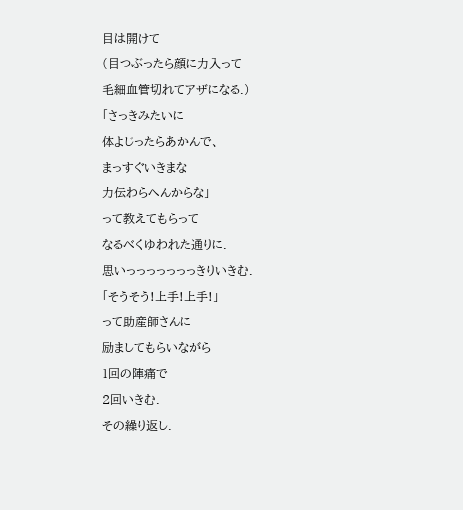目は開けて
(目つぶったら顔に力入って
毛細血管切れてアザになる.)
「さっきみたいに
体よじったらあかんで、
まっすぐいきまな
力伝わらへんからな」
って教えてもらって
なるべくゆわれた通りに.
思いっっっっっっっきりいきむ.
「そうそう!上手!上手!」
って助産師さんに
励ましてもらいながら
1回の陣痛で
2回いきむ.
その繰り返し.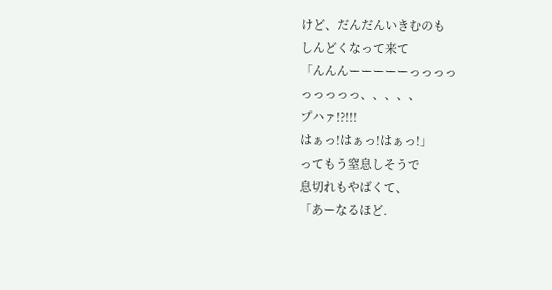けど、だんだんいきむのも
しんどくなって来て
「んんんーーーーーっっっっ
っっっっっ、、、、、
プハァ!?!!!
はぁっ!はぁっ!はぁっ!」
ってもう窒息しそうで
息切れもやばくて、
「あーなるほど.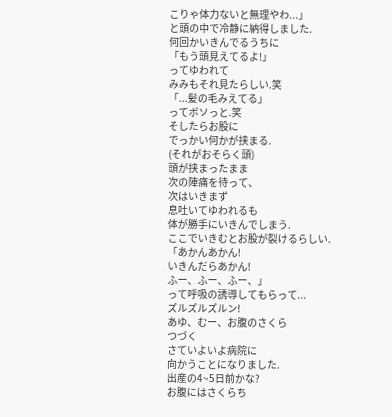こりゃ体力ないと無理やわ...」
と頭の中で冷静に納得しました.
何回かいきんでるうちに
「もう頭見えてるよ!」
ってゆわれて
みみもそれ見たらしい.笑
「...髪の毛みえてる」
ってボソっと.笑
そしたらお股に
でっかい何かが挟まる.
(それがおそらく頭)
頭が挟まったまま
次の陣痛を待って、
次はいきまず
息吐いてゆわれるも
体が勝手にいきんでしまう.
ここでいきむとお股が裂けるらしい.
「あかんあかん!
いきんだらあかん!
ふー、ふー、ふー、」
って呼吸の誘導してもらって...
ズルズルズルン!
あゆ、むー、お腹のさくら
つづく
さていよいよ病院に
向かうことになりました.
出産の4~5日前かな?
お腹にはさくらち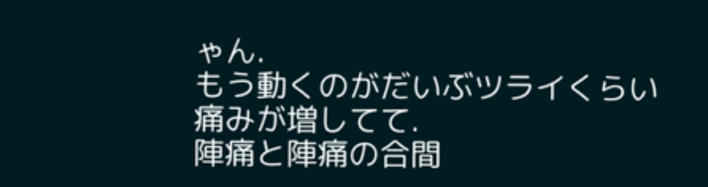ゃん.
もう動くのがだいぶツライくらい
痛みが増してて.
陣痛と陣痛の合間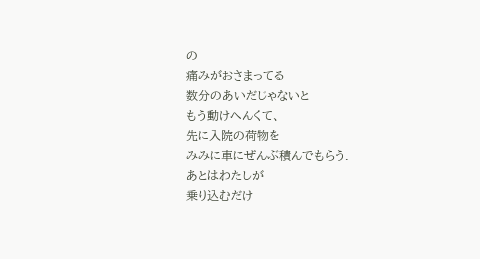の
痛みがおさまってる
数分のあいだじゃないと
もう動けへんくて、
先に入院の荷物を
みみに車にぜんぶ積んでもらう.
あとはわたしが
乗り込むだけ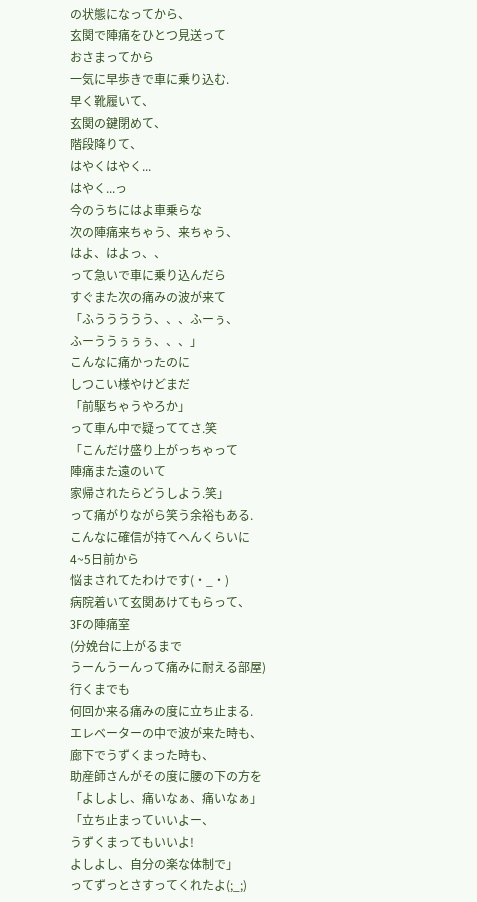の状態になってから、
玄関で陣痛をひとつ見送って
おさまってから
一気に早歩きで車に乗り込む.
早く靴履いて、
玄関の鍵閉めて、
階段降りて、
はやくはやく...
はやく...っ
今のうちにはよ車乗らな
次の陣痛来ちゃう、来ちゃう、
はよ、はよっ、、
って急いで車に乗り込んだら
すぐまた次の痛みの波が来て
「ふううううう、、、ふーぅ、
ふーううぅぅぅ、、、」
こんなに痛かったのに
しつこい様やけどまだ
「前駆ちゃうやろか」
って車ん中で疑っててさ.笑
「こんだけ盛り上がっちゃって
陣痛また遠のいて
家帰されたらどうしよう.笑」
って痛がりながら笑う余裕もある.
こんなに確信が持てへんくらいに
4~5日前から
悩まされてたわけです(・_・)
病院着いて玄関あけてもらって、
3Fの陣痛室
(分娩台に上がるまで
うーんうーんって痛みに耐える部屋)
行くまでも
何回か来る痛みの度に立ち止まる.
エレベーターの中で波が来た時も、
廊下でうずくまった時も、
助産師さんがその度に腰の下の方を
「よしよし、痛いなぁ、痛いなぁ」
「立ち止まっていいよー、
うずくまってもいいよ!
よしよし、自分の楽な体制で」
ってずっとさすってくれたよ(;_;)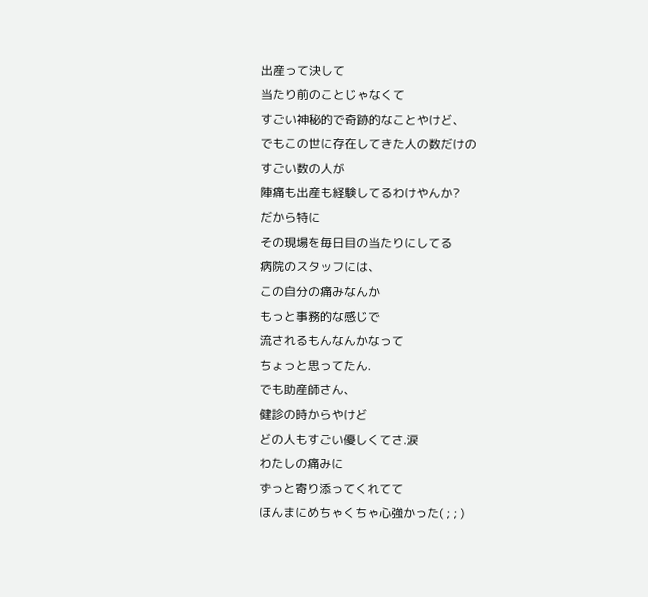出産って決して
当たり前のことじゃなくて
すごい神秘的で奇跡的なことやけど、
でもこの世に存在してきた人の数だけの
すごい数の人が
陣痛も出産も経験してるわけやんか?
だから特に
その現場を毎日目の当たりにしてる
病院のスタッフには、
この自分の痛みなんか
もっと事務的な感じで
流されるもんなんかなって
ちょっと思ってたん.
でも助産師さん、
健診の時からやけど
どの人もすごい優しくてさ.涙
わたしの痛みに
ずっと寄り添ってくれてて
ほんまにめちゃくちゃ心強かった( ; ; )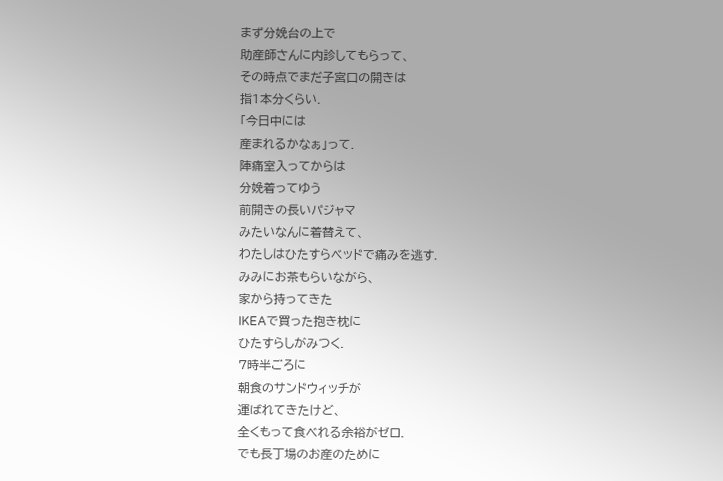まず分娩台の上で
助産師さんに内診してもらって、
その時点でまだ子宮口の開きは
指1本分くらい.
「今日中には
産まれるかなぁ」って.
陣痛室入ってからは
分娩着ってゆう
前開きの長いパジャマ
みたいなんに着替えて、
わたしはひたすらベッドで痛みを逃す.
みみにお茶もらいながら、
家から持ってきた
IKEAで買った抱き枕に
ひたすらしがみつく.
7時半ごろに
朝食のサンドウィッチが
運ばれてきたけど、
全くもって食べれる余裕がゼロ.
でも長丁場のお産のために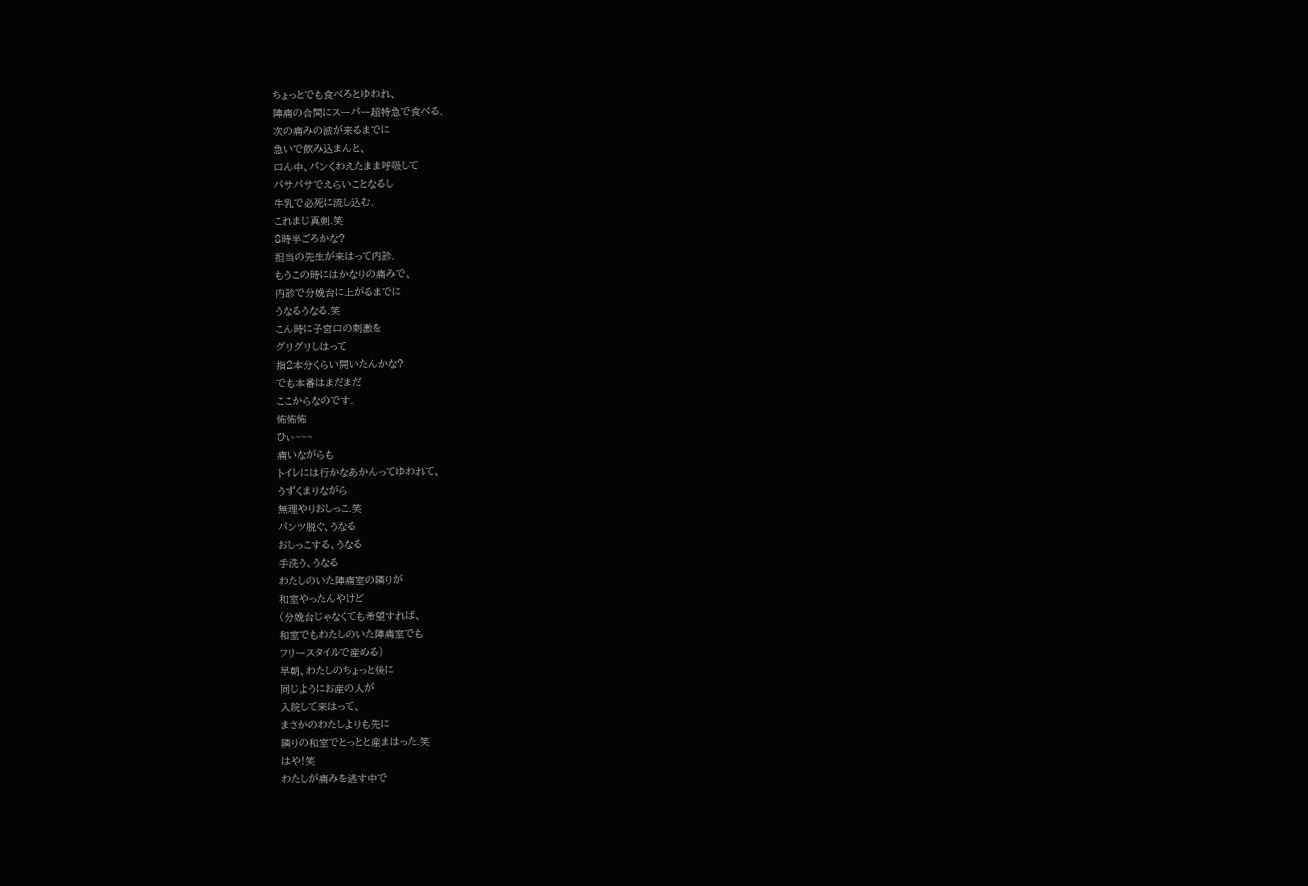ちょっとでも食べろとゆわれ、
陣痛の合間にスーパー超特急で食べる.
次の痛みの波が来るまでに
急いで飲み込まんと、
口ん中、パンくわえたまま呼吸して
パサパサでえらいことなるし
牛乳で必死に流し込む.
これまじ真剣.笑
8時半ごろかな?
担当の先生が来はって内診.
もうこの時にはかなりの痛みで、
内診で分娩台に上がるまでに
うなるうなる.笑
こん時に子宮口の刺激を
グリグリしはって
指2本分くらい開いたんかな?
でも本番はまだまだ
ここからなのです.
怖怖怖
ひぃ~~~
痛いながらも
トイレには行かなあかんってゆわれて、
うずくまりながら
無理やりおしっこ.笑
パンツ脱ぐ、うなる
おしっこする、うなる
手洗う、うなる
わたしのいた陣痛室の隣りが
和室やったんやけど
(分娩台じゃなくても希望すれば、
和室でもわたしのいた陣痛室でも
フリースタイルで産める)
早朝、わたしのちょっと後に
同じようにお産の人が
入院して来はって、
まさかのわたしよりも先に
隣りの和室でとっとと産まはった.笑
はや!笑
わたしが痛みを逃す中で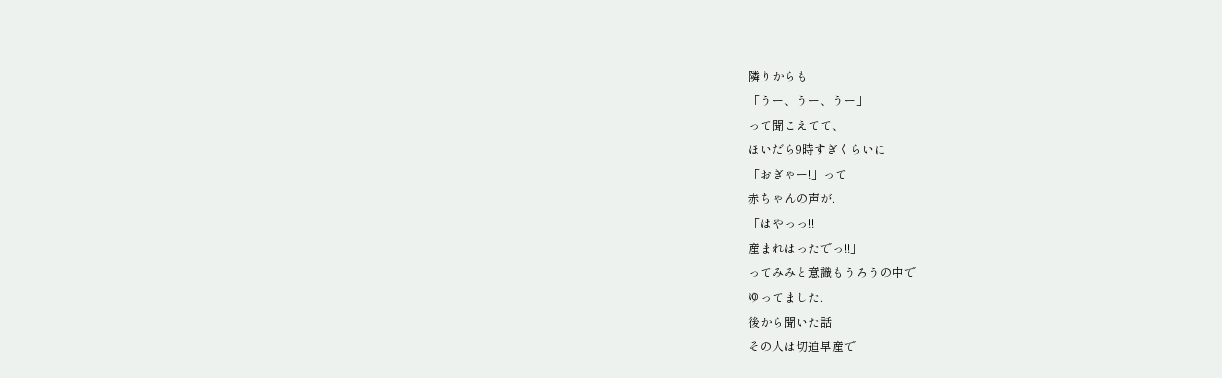隣りからも
「うー、うー、うー」
って聞こえてて、
ほいだら9時すぎくらいに
「おぎゃー!」って
赤ちゃんの声が.
「はやっっ!!
産まれはったでっ!!」
ってみみと意識もうろうの中で
ゆってました.
後から聞いた話
その人は切迫早産で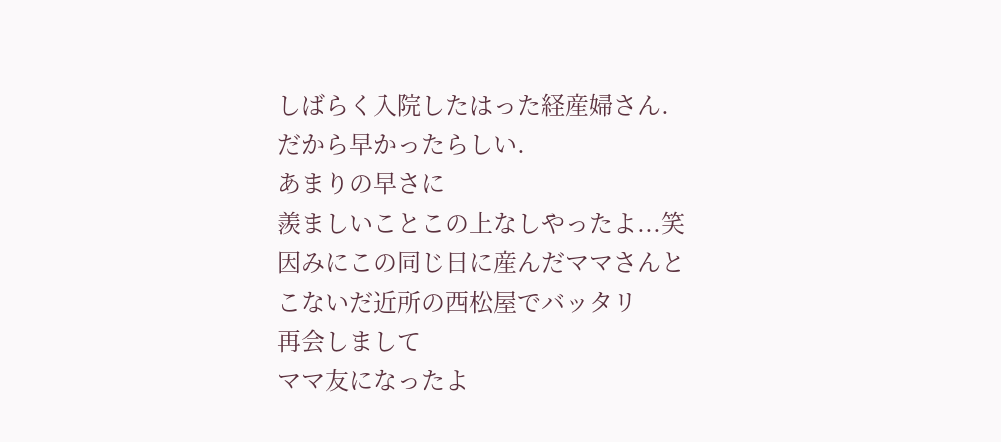しばらく入院したはった経産婦さん.
だから早かったらしい.
あまりの早さに
羨ましいことこの上なしやったよ...笑
因みにこの同じ日に産んだママさんと
こないだ近所の西松屋でバッタリ
再会しまして
ママ友になったよ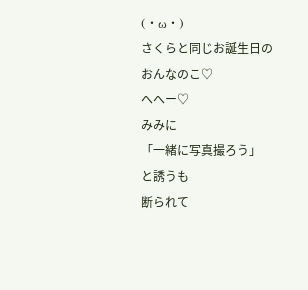(・ω・)
さくらと同じお誕生日の
おんなのこ♡
へへー♡
みみに
「一緒に写真撮ろう」
と誘うも
断られて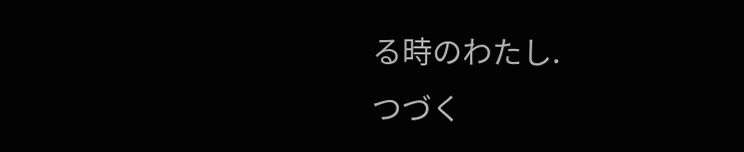る時のわたし.
つづく